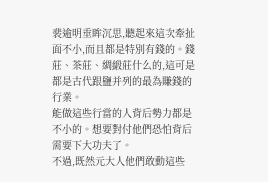裴逾明垂眸沉思,聽起來這次牽扯面不小,而且都是特別有錢的。錢莊、茶莊、綢緞莊什么的,這可是都是古代跟鹽并列的最為賺錢的行業。
能做這些行當的人背后勢力都是不小的。想要對付他們恐怕背后需要下大功夫了。
不過,既然元大人他們敢動這些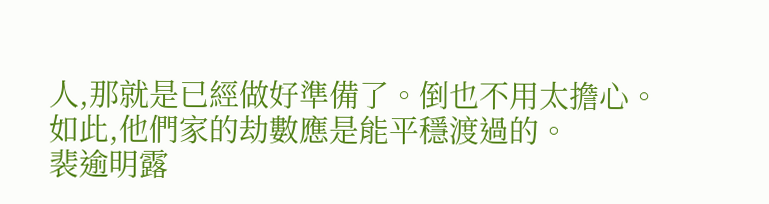人,那就是已經做好準備了。倒也不用太擔心。
如此,他們家的劫數應是能平穩渡過的。
裴逾明露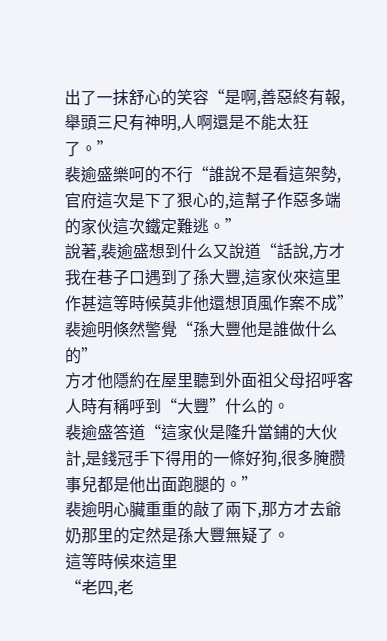出了一抹舒心的笑容“是啊,善惡終有報,舉頭三尺有神明,人啊還是不能太狂了。”
裴逾盛樂呵的不行“誰說不是看這架勢,官府這次是下了狠心的,這幫子作惡多端的家伙這次鐵定難逃。”
說著,裴逾盛想到什么又說道“話說,方才我在巷子口遇到了孫大豐,這家伙來這里作甚這等時候莫非他還想頂風作案不成”
裴逾明倏然警覺“孫大豐他是誰做什么的”
方才他隱約在屋里聽到外面祖父母招呼客人時有稱呼到“大豐”什么的。
裴逾盛答道“這家伙是隆升當鋪的大伙計,是錢冠手下得用的一條好狗,很多腌臜事兒都是他出面跑腿的。”
裴逾明心臟重重的敲了兩下,那方才去爺奶那里的定然是孫大豐無疑了。
這等時候來這里
“老四,老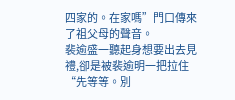四家的。在家嗎”門口傳來了祖父母的聲音。
裴逾盛一聽起身想要出去見禮,卻是被裴逾明一把拉住“先等等。別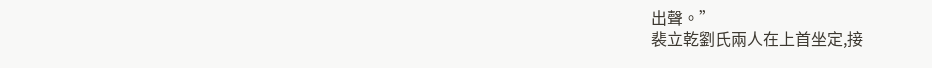出聲。”
裴立乾劉氏兩人在上首坐定,接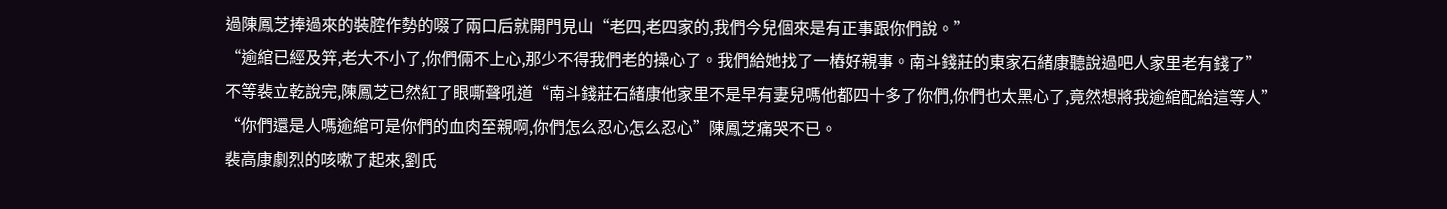過陳鳳芝捧過來的裝腔作勢的啜了兩口后就開門見山“老四,老四家的,我們今兒個來是有正事跟你們說。”
“逾綰已經及笄,老大不小了,你們倆不上心,那少不得我們老的操心了。我們給她找了一樁好親事。南斗錢莊的東家石緒康聽說過吧人家里老有錢了”
不等裴立乾說完,陳鳳芝已然紅了眼嘶聲吼道“南斗錢莊石緒康他家里不是早有妻兒嗎他都四十多了你們,你們也太黑心了,竟然想將我逾綰配給這等人”
“你們還是人嗎逾綰可是你們的血肉至親啊,你們怎么忍心怎么忍心”陳鳳芝痛哭不已。
裴高康劇烈的咳嗽了起來,劉氏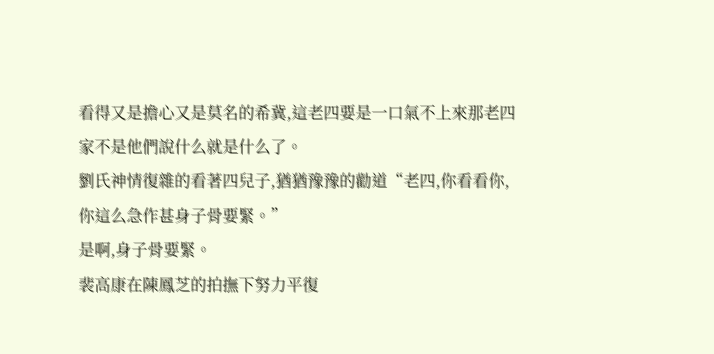看得又是擔心又是莫名的希冀,這老四要是一口氣不上來那老四家不是他們說什么就是什么了。
劉氏神情復雜的看著四兒子,猶猶豫豫的勸道“老四,你看看你,你這么急作甚身子骨要緊。”
是啊,身子骨要緊。
裴高康在陳鳳芝的拍撫下努力平復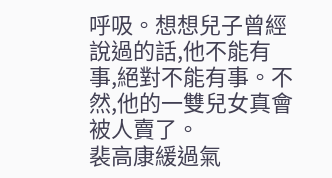呼吸。想想兒子曾經說過的話,他不能有事,絕對不能有事。不然,他的一雙兒女真會被人賣了。
裴高康緩過氣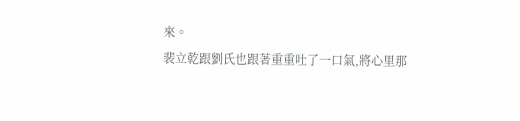來。
裴立乾跟劉氏也跟著重重吐了一口氣,將心里那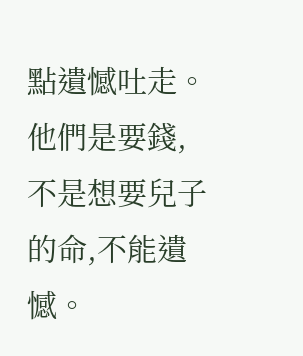點遺憾吐走。他們是要錢,不是想要兒子的命,不能遺憾。